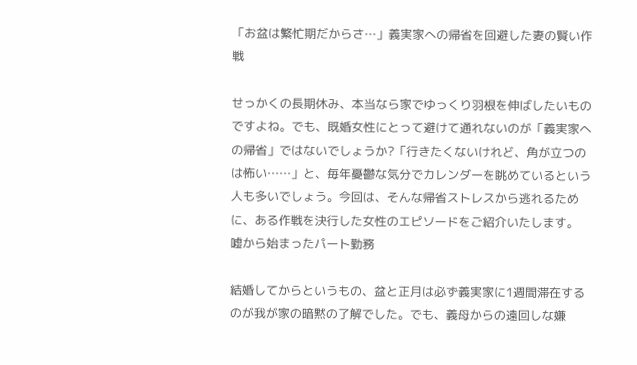「お盆は繁忙期だからさ…」義実家への帰省を回避した妻の賢い作戦

せっかくの長期休み、本当なら家でゆっくり羽根を伸ばしたいものですよね。でも、既婚女性にとって避けて通れないのが「義実家への帰省」ではないでしょうか?「行きたくないけれど、角が立つのは怖い……」と、毎年憂鬱な気分でカレンダーを眺めているという人も多いでしょう。今回は、そんな帰省ストレスから逃れるために、ある作戦を決行した女性のエピソードをご紹介いたします。
嘘から始まったパート勤務

結婚してからというもの、盆と正月は必ず義実家に1週間滞在するのが我が家の暗黙の了解でした。でも、義母からの遠回しな嫌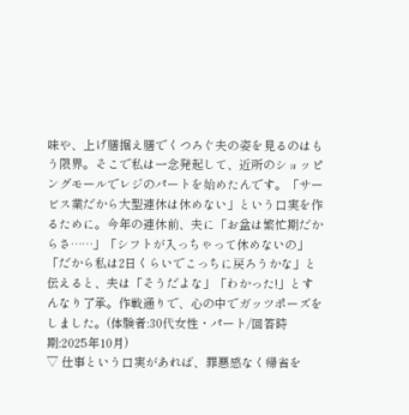味や、上げ膳据え膳でくつろぐ夫の姿を見るのはもう限界。そこで私は一念発起して、近所のショッピングモールでレジのパートを始めたんです。「サービス業だから大型連休は休めない」という口実を作るために。今年の連休前、夫に「お盆は繁忙期だからさ……」「シフトが入っちゃって休めないの」「だから私は2日くらいでこっちに戻ろうかな」と伝えると、夫は「そうだよな」「わかった!」とすんなり了承。作戦通りで、心の中でガッツポーズをしました。(体験者:30代女性・パート/回答時期:2025年10月)
▽ 仕事という口実があれば、罪悪感なく帰省を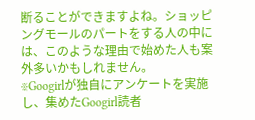断ることができますよね。ショッピングモールのパートをする人の中には、このような理由で始めた人も案外多いかもしれません。
※Googirlが独自にアンケートを実施し、集めたGoogirl読者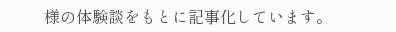様の体験談をもとに記事化しています。